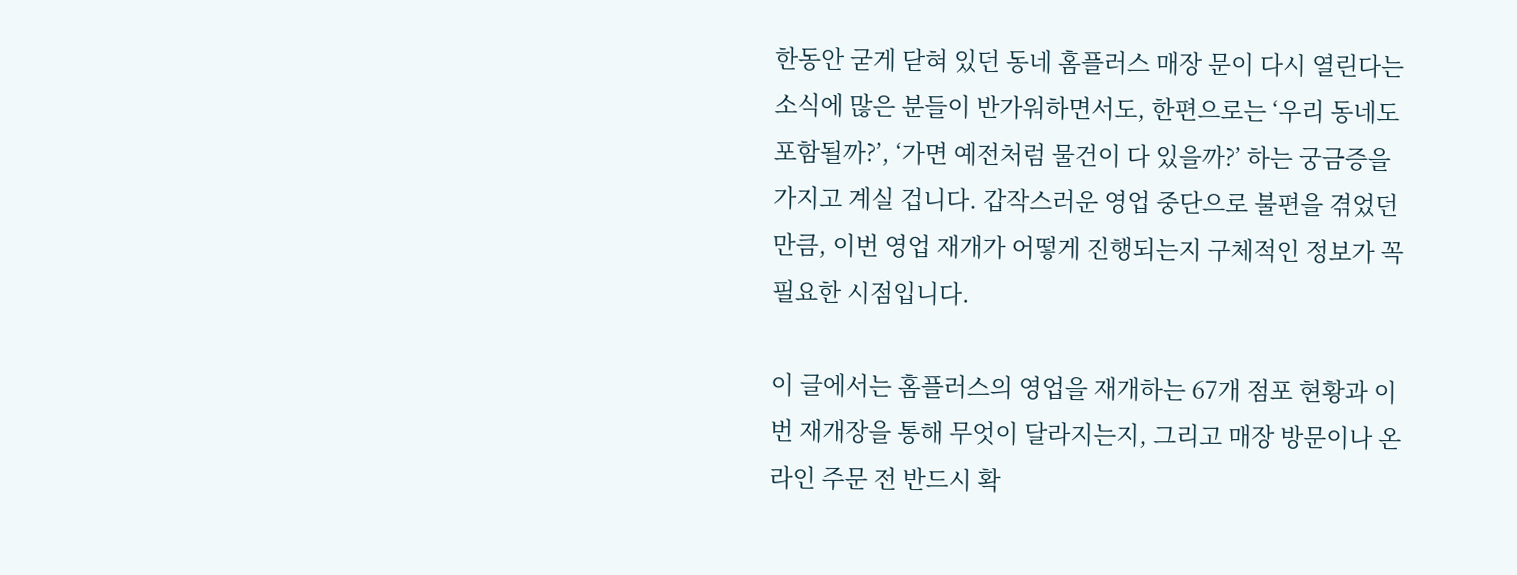한동안 굳게 닫혀 있던 동네 홈플러스 매장 문이 다시 열린다는 소식에 많은 분들이 반가워하면서도, 한편으로는 ‘우리 동네도 포함될까?’, ‘가면 예전처럼 물건이 다 있을까?’ 하는 궁금증을 가지고 계실 겁니다. 갑작스러운 영업 중단으로 불편을 겪었던 만큼, 이번 영업 재개가 어떻게 진행되는지 구체적인 정보가 꼭 필요한 시점입니다.

이 글에서는 홈플러스의 영업을 재개하는 67개 점포 현황과 이번 재개장을 통해 무엇이 달라지는지, 그리고 매장 방문이나 온라인 주문 전 반드시 확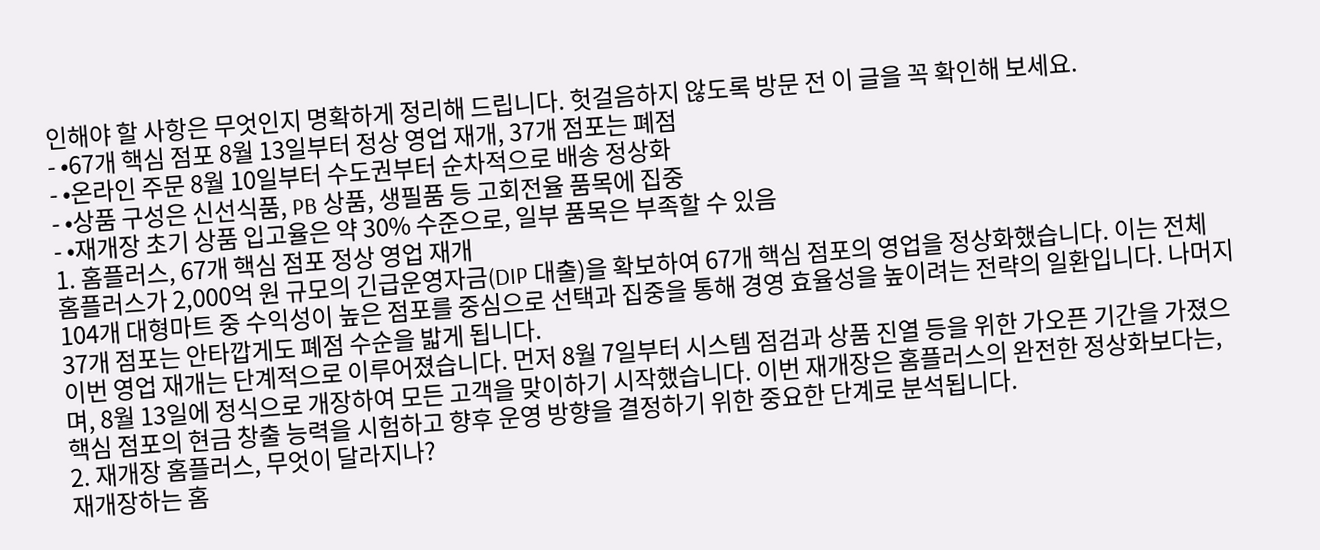인해야 할 사항은 무엇인지 명확하게 정리해 드립니다. 헛걸음하지 않도록 방문 전 이 글을 꼭 확인해 보세요.
- •67개 핵심 점포 8월 13일부터 정상 영업 재개, 37개 점포는 폐점
- •온라인 주문 8월 10일부터 수도권부터 순차적으로 배송 정상화
- •상품 구성은 신선식품, PB 상품, 생필품 등 고회전율 품목에 집중
- •재개장 초기 상품 입고율은 약 30% 수준으로, 일부 품목은 부족할 수 있음
1. 홈플러스, 67개 핵심 점포 정상 영업 재개
홈플러스가 2,000억 원 규모의 긴급운영자금(DIP 대출)을 확보하여 67개 핵심 점포의 영업을 정상화했습니다. 이는 전체 104개 대형마트 중 수익성이 높은 점포를 중심으로 선택과 집중을 통해 경영 효율성을 높이려는 전략의 일환입니다. 나머지 37개 점포는 안타깝게도 폐점 수순을 밟게 됩니다.
이번 영업 재개는 단계적으로 이루어졌습니다. 먼저 8월 7일부터 시스템 점검과 상품 진열 등을 위한 가오픈 기간을 가졌으며, 8월 13일에 정식으로 개장하여 모든 고객을 맞이하기 시작했습니다. 이번 재개장은 홈플러스의 완전한 정상화보다는, 핵심 점포의 현금 창출 능력을 시험하고 향후 운영 방향을 결정하기 위한 중요한 단계로 분석됩니다.
2. 재개장 홈플러스, 무엇이 달라지나?
재개장하는 홈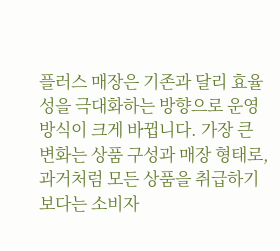플러스 매장은 기존과 달리 효율성을 극대화하는 방향으로 운영 방식이 크게 바뀝니다. 가장 큰 변화는 상품 구성과 매장 형태로, 과거처럼 모든 상품을 취급하기보다는 소비자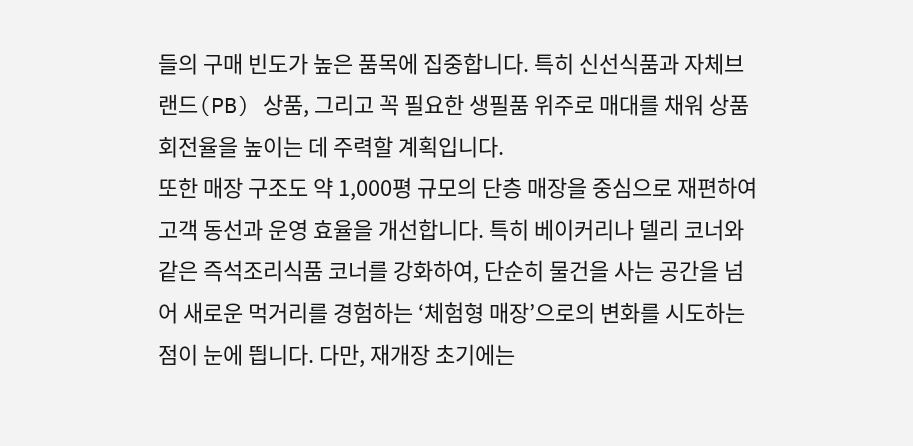들의 구매 빈도가 높은 품목에 집중합니다. 특히 신선식품과 자체브랜드(PB) 상품, 그리고 꼭 필요한 생필품 위주로 매대를 채워 상품 회전율을 높이는 데 주력할 계획입니다.
또한 매장 구조도 약 1,000평 규모의 단층 매장을 중심으로 재편하여 고객 동선과 운영 효율을 개선합니다. 특히 베이커리나 델리 코너와 같은 즉석조리식품 코너를 강화하여, 단순히 물건을 사는 공간을 넘어 새로운 먹거리를 경험하는 ‘체험형 매장’으로의 변화를 시도하는 점이 눈에 띕니다. 다만, 재개장 초기에는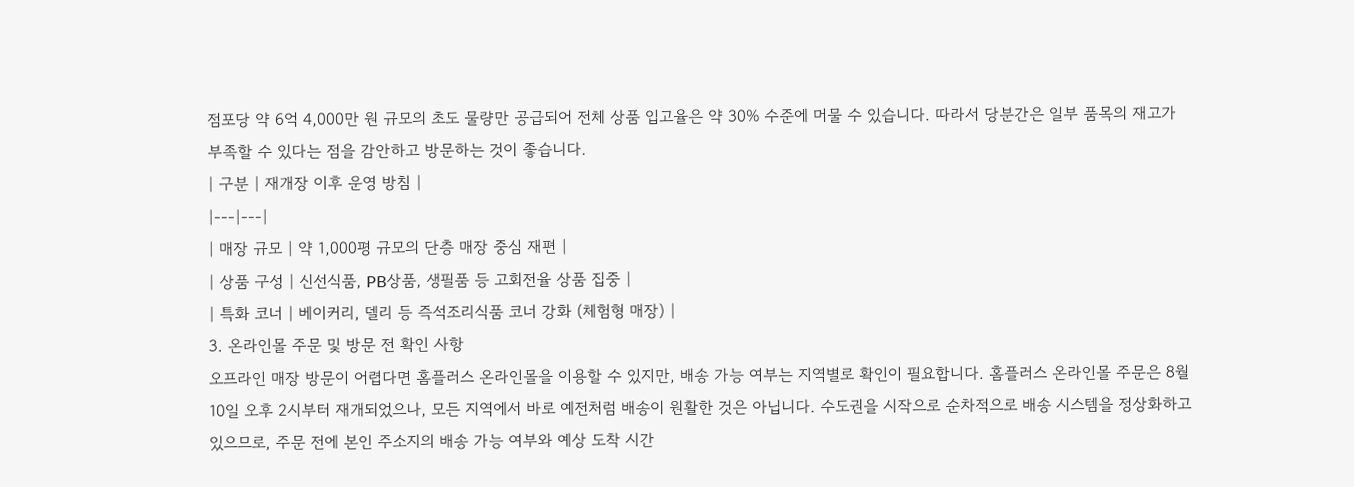점포당 약 6억 4,000만 원 규모의 초도 물량만 공급되어 전체 상품 입고율은 약 30% 수준에 머물 수 있습니다. 따라서 당분간은 일부 품목의 재고가 부족할 수 있다는 점을 감안하고 방문하는 것이 좋습니다.
| 구분 | 재개장 이후 운영 방침 |
|---|---|
| 매장 규모 | 약 1,000평 규모의 단층 매장 중심 재편 |
| 상품 구성 | 신선식품, PB상품, 생필품 등 고회전율 상품 집중 |
| 특화 코너 | 베이커리, 델리 등 즉석조리식품 코너 강화 (체험형 매장) |
3. 온라인몰 주문 및 방문 전 확인 사항
오프라인 매장 방문이 어렵다면 홈플러스 온라인몰을 이용할 수 있지만, 배송 가능 여부는 지역별로 확인이 필요합니다. 홈플러스 온라인몰 주문은 8월 10일 오후 2시부터 재개되었으나, 모든 지역에서 바로 예전처럼 배송이 원활한 것은 아닙니다. 수도권을 시작으로 순차적으로 배송 시스템을 정상화하고 있으므로, 주문 전에 본인 주소지의 배송 가능 여부와 예상 도착 시간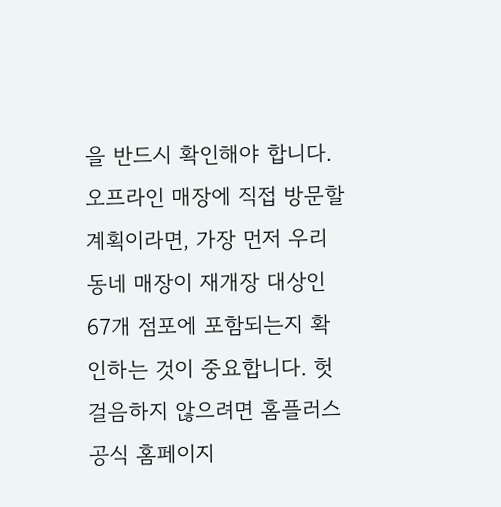을 반드시 확인해야 합니다.
오프라인 매장에 직접 방문할 계획이라면, 가장 먼저 우리 동네 매장이 재개장 대상인 67개 점포에 포함되는지 확인하는 것이 중요합니다. 헛걸음하지 않으려면 홈플러스 공식 홈페이지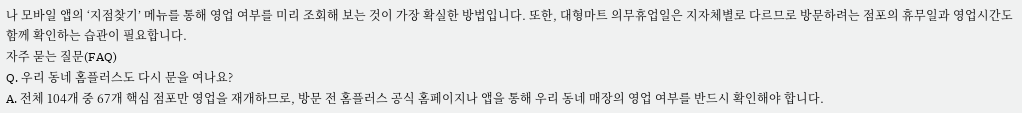나 모바일 앱의 ‘지점찾기’ 메뉴를 통해 영업 여부를 미리 조회해 보는 것이 가장 확실한 방법입니다. 또한, 대형마트 의무휴업일은 지자체별로 다르므로 방문하려는 점포의 휴무일과 영업시간도 함께 확인하는 습관이 필요합니다.
자주 묻는 질문(FAQ)
Q. 우리 동네 홈플러스도 다시 문을 여나요?
A. 전체 104개 중 67개 핵심 점포만 영업을 재개하므로, 방문 전 홈플러스 공식 홈페이지나 앱을 통해 우리 동네 매장의 영업 여부를 반드시 확인해야 합니다.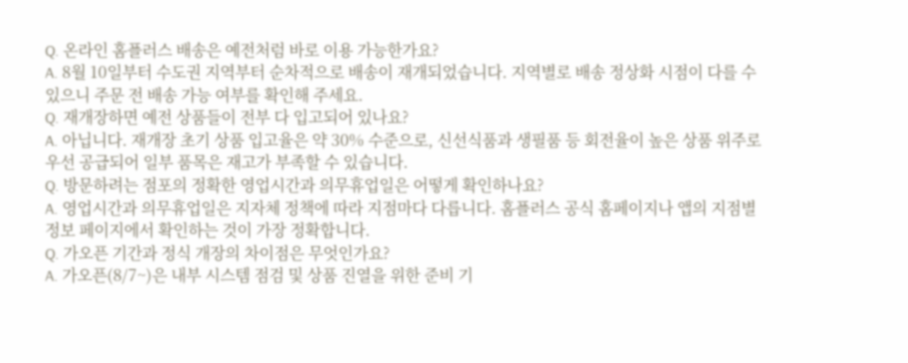Q. 온라인 홈플러스 배송은 예전처럼 바로 이용 가능한가요?
A. 8월 10일부터 수도권 지역부터 순차적으로 배송이 재개되었습니다. 지역별로 배송 정상화 시점이 다를 수 있으니 주문 전 배송 가능 여부를 확인해 주세요.
Q. 재개장하면 예전 상품들이 전부 다 입고되어 있나요?
A. 아닙니다. 재개장 초기 상품 입고율은 약 30% 수준으로, 신선식품과 생필품 등 회전율이 높은 상품 위주로 우선 공급되어 일부 품목은 재고가 부족할 수 있습니다.
Q. 방문하려는 점포의 정확한 영업시간과 의무휴업일은 어떻게 확인하나요?
A. 영업시간과 의무휴업일은 지자체 정책에 따라 지점마다 다릅니다. 홈플러스 공식 홈페이지나 앱의 지점별 정보 페이지에서 확인하는 것이 가장 정확합니다.
Q. 가오픈 기간과 정식 개장의 차이점은 무엇인가요?
A. 가오픈(8/7~)은 내부 시스템 점검 및 상품 진열을 위한 준비 기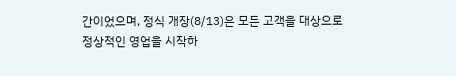간이었으며, 정식 개장(8/13)은 모든 고객을 대상으로 정상적인 영업을 시작하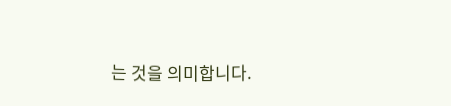는 것을 의미합니다.